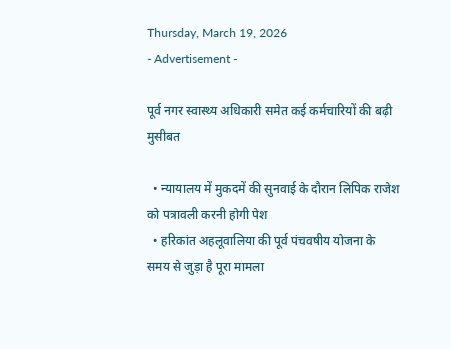Thursday, March 19, 2026
- Advertisement -

पूर्व नगर स्वास्थ्य अधिकारी समेत कई कर्मचारियों की बढ़ी मुसीबत

  • न्यायालय में मुकदमें की सुनवाई के दौरान लिपिक राजेश को पत्रावली करनी होगी पेश
  • हरिकांत अहलूवालिया की पूर्व पंचवषीय योजना के समय से जुड़ा है पूरा मामला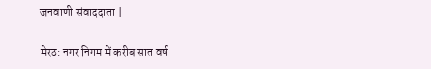जनवाणी संवाददाता |

मेरठ: नगर निगम में करीब सात वर्ष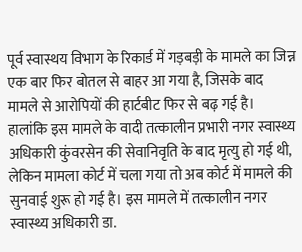पूर्व स्वास्थय विभाग के रिकार्ड में गड़बड़ी के मामले का जिन्न एक बार फिर बोतल से बाहर आ गया है, जिसके बाद मामले से आरोपियों की हार्टबीट फिर से बढ़ गई है। हालांकि इस मामले के वादी तत्कालीन प्रभारी नगर स्वास्थ्य अधिकारी कुंवरसेन की सेवानिवृति के बाद मृत्यु हो गई थी, लेकिन मामला कोर्ट में चला गया तो अब कोर्ट में मामले की सुनवाई शुरू हो गई है। इस मामले में तत्कालीन नगर स्वास्थ्य अधिकारी डा.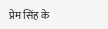प्रेम सिंह के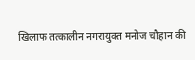खिलाफ तत्कालीन नगरायुक्त मनोज चौहान की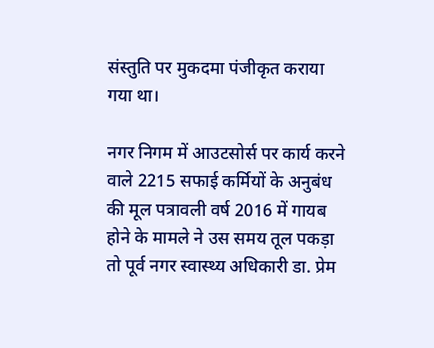संस्तुति पर मुकदमा पंजीकृत कराया गया था।

नगर निगम में आउटसोर्स पर कार्य करने वाले 2215 सफाई कर्मियों के अनुबंध की मूल पत्रावली वर्ष 2016 में गायब होने के मामले ने उस समय तूल पकड़ा तो पूर्व नगर स्वास्थ्य अधिकारी डा. प्रेम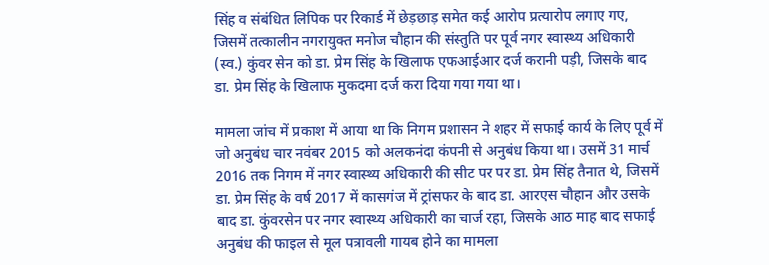सिंह व संबंधित लिपिक पर रिकार्ड में छेड़छाड़ समेत कई आरोप प्रत्यारोप लगाए गए, जिसमें तत्कालीन नगरायुक्त मनोज चौहान की संस्तुति पर पूर्व नगर स्वास्थ्य अधिकारी (स्व.) कुंवर सेन को डा. प्रेम सिंह के खिलाफ एफआईआर दर्ज करानी पड़ी, जिसके बाद डा. प्रेम सिंह के खिलाफ मुकदमा दर्ज करा दिया गया गया था।

मामला जांच में प्रकाश में आया था कि निगम प्रशासन ने शहर में सफाई कार्य के लिए पूर्व में जो अनुबंध चार नवंबर 2015 को अलकनंदा कंपनी से अनुबंध किया था। उसमें 31 मार्च 2016 तक निगम में नगर स्वास्थ्य अधिकारी की सीट पर पर डा. प्रेम सिंह तैनात थे, जिसमें डा. प्रेम सिंह के वर्ष 2017 में कासगंज में ट्रांसफर के बाद डा. आरएस चौहान और उसके बाद डा. कुंवरसेन पर नगर स्वास्थ्य अधिकारी का चार्ज रहा, जिसके आठ माह बाद सफाई अनुबंध की फाइल से मूल पत्रावली गायब होने का मामला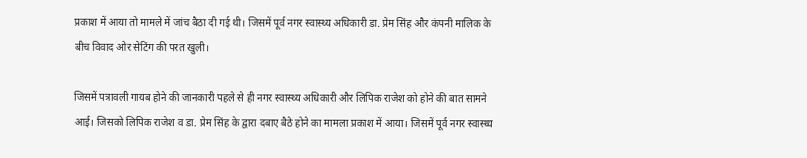प्रकाश में आया तो मामले में जांच बैठा दी गई थी। जिसमें पूर्व नगर स्वास्थ्य अधिकारी डा. प्रेम सिंह और कंपनी मालिक के बीच विवाद ओर सेटिंग की परत खुली।

जिसमें पत्रावली गायब होने की जानकारी पहले से ही नगर स्वास्थ्य अधिकारी और लिपिक राजेश को होने की बात सामने आई। जिसको लिपिक राजेश व डा. प्रेम सिंह के द्वारा दबाए बैठे होने का मामला प्रकाश में आया। जिसमें पूर्व नगर स्वास्थ्य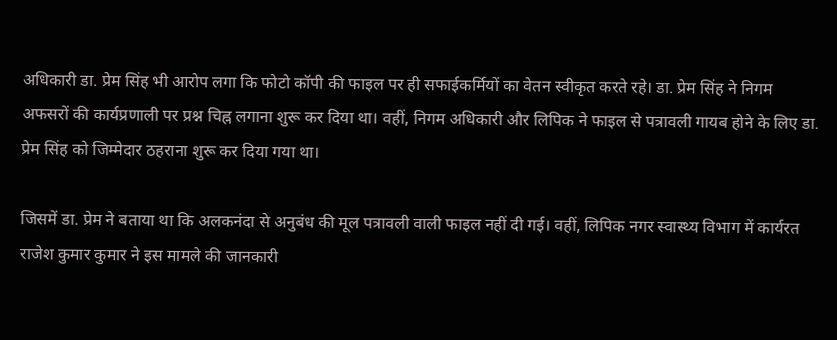अधिकारी डा. प्रेम सिंह भी आरोप लगा कि फोटो कॉपी की फाइल पर ही सफाईकर्मियों का वेतन स्वीकृत करते रहे। डा. प्रेम सिंह ने निगम अफसरों की कार्यप्रणाली पर प्रश्न चिह्न लगाना शुरू कर दिया था। वहीं, निगम अधिकारी और लिपिक ने फाइल से पत्रावली गायब होने के लिए डा. प्रेम सिंह को जिम्मेदार ठहराना शुरू कर दिया गया था।

जिसमें डा. प्रेम ने बताया था कि अलकनंदा से अनुबंध की मूल पत्रावली वाली फाइल नहीं दी गई। वहीं, लिपिक नगर स्वास्थ्य विभाग में कार्यरत राजेश कुमार कुमार ने इस मामले की जानकारी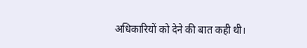अधिकारियों को देने की बात कही थी।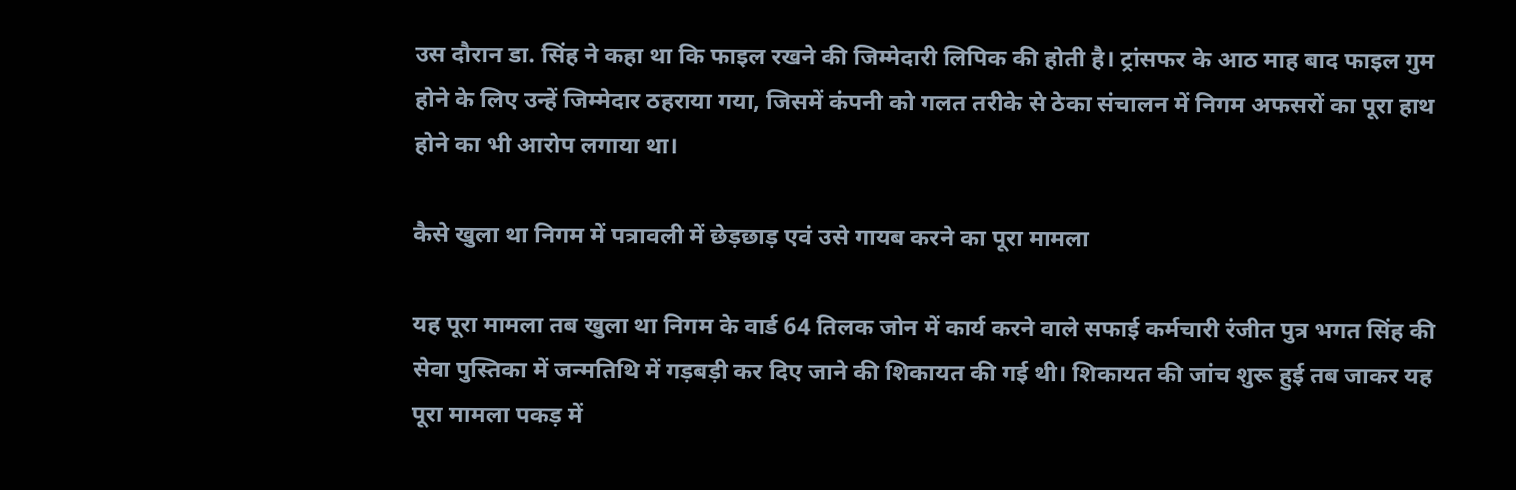उस दौरान डा. सिंह ने कहा था कि फाइल रखने की जिम्मेदारी लिपिक की होती है। ट्रांसफर के आठ माह बाद फाइल गुम होने के लिए उन्हें जिम्मेदार ठहराया गया, जिसमें कंपनी को गलत तरीके से ठेका संचालन में निगम अफसरों का पूरा हाथ होने का भी आरोप लगाया था।

कैसे खुला था निगम में पत्रावली में छेड़छाड़ एवं उसे गायब करने का पूरा मामला

यह पूरा मामला तब खुला था निगम के वार्ड 64 तिलक जोन में कार्य करने वाले सफाई कर्मचारी रंजीत पुत्र भगत सिंह की सेवा पुस्तिका में जन्मतिथि में गड़बड़ी कर दिए जाने की शिकायत की गई थी। शिकायत की जांच शुरू हुई तब जाकर यह पूरा मामला पकड़ में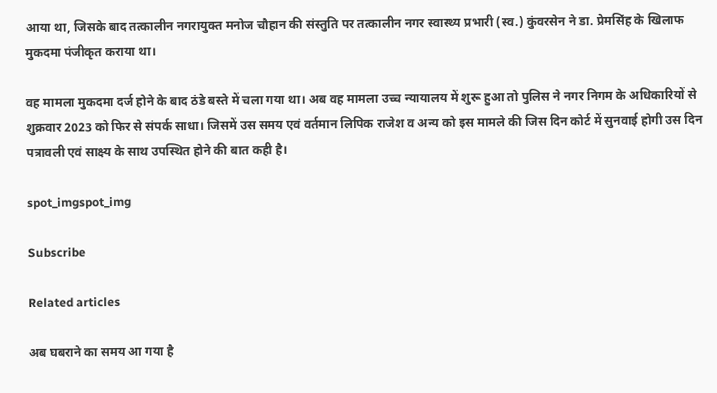आया था, जिसके बाद तत्कालीन नगरायुक्त मनोज चौहान की संस्तुति पर तत्कालीन नगर स्वास्थ्य प्रभारी (स्व.) कुंवरसेन ने डा. प्रेमसिंह के खिलाफ मुकदमा पंजीकृत कराया था।

वह मामला मुकदमा दर्ज होने के बाद ठंडे बस्ते में चला गया था। अब वह मामला उच्च न्यायालय में शुरू हुआ तो पुलिस ने नगर निगम के अधिकारियों से शुक्रवार 2023 को फिर से संपर्क साधा। जिसमें उस समय एवं वर्तमान लिपिक राजेश व अन्य को इस मामले की जिस दिन कोर्ट में सुनवाई होगी उस दिन पत्रावली एवं साक्ष्य के साथ उपस्थित होने की बात कही है।

spot_imgspot_img

Subscribe

Related articles

अब घबराने का समय आ गया है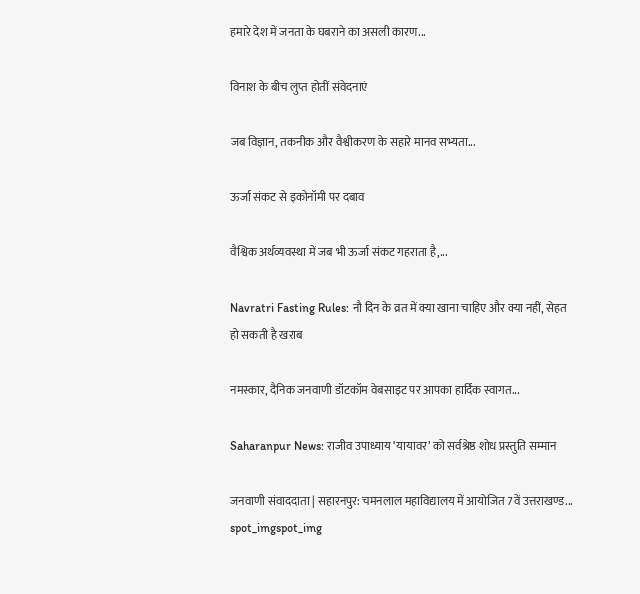हमारे देश में जनता के घबराने का असली कारण...

विनाश के बीच लुप्त होतीं संवेदनाएं

जब विज्ञान, तकनीक और वैश्वीकरण के सहारे मानव सभ्यता...

ऊर्जा संकट से इकोनॉमी पर दबाव

वैश्विक अर्थव्यवस्था में जब भी ऊर्जा संकट गहराता है,...

Navratri Fasting Rules: नौ दिन के व्रत में क्या खाना चाहिए और क्या नहीं, सेहत हो सकती है खराब

नमस्कार, दैनिक जनवाणी डॉटकॉम वेबसाइट पर आपका हार्दिक स्वागत...

Saharanpur News: राजीव उपाध्याय ‘यायावर’ को सर्वश्रेष्ठ शोध प्रस्तुति सम्मान

जनवाणी संवाददाता | सहारनपुर: चमनलाल महाविद्यालय में आयोजित 7वें उत्तराखण्ड...
spot_imgspot_img